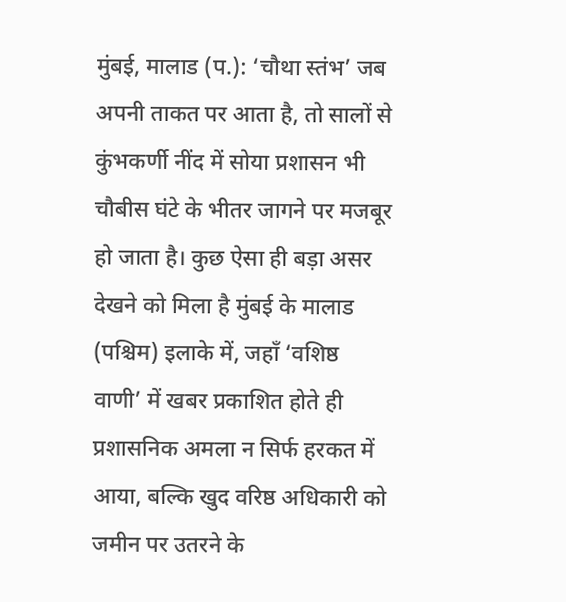मुंबई, मालाड (प.): ‘चौथा स्तंभ’ जब अपनी ताकत पर आता है, तो सालों से कुंभकर्णी नींद में सोया प्रशासन भी चौबीस घंटे के भीतर जागने पर मजबूर हो जाता है। कुछ ऐसा ही बड़ा असर देखने को मिला है मुंबई के मालाड (पश्चिम) इलाके में, जहाँ ‘वशिष्ठ वाणी’ में खबर प्रकाशित होते ही प्रशासनिक अमला न सिर्फ हरकत में आया, बल्कि खुद वरिष्ठ अधिकारी को जमीन पर उतरने के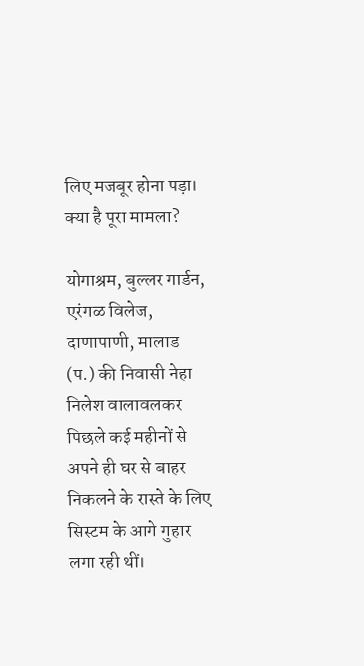लिए मजबूर होना पड़ा।
क्या है पूरा मामला?

योगाश्रम, बुल्लर गार्डन, एरंगळ विलेज, दाणापाणी, मालाड (प.) की निवासी नेहा निलेश वालावलकर पिछले कई महीनों से अपने ही घर से बाहर निकलने के रास्ते के लिए सिस्टम के आगे गुहार लगा रही थीं।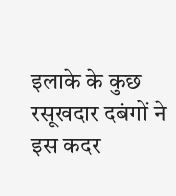इलाके के कुछ रसूखदार दबंगों ने इस कदर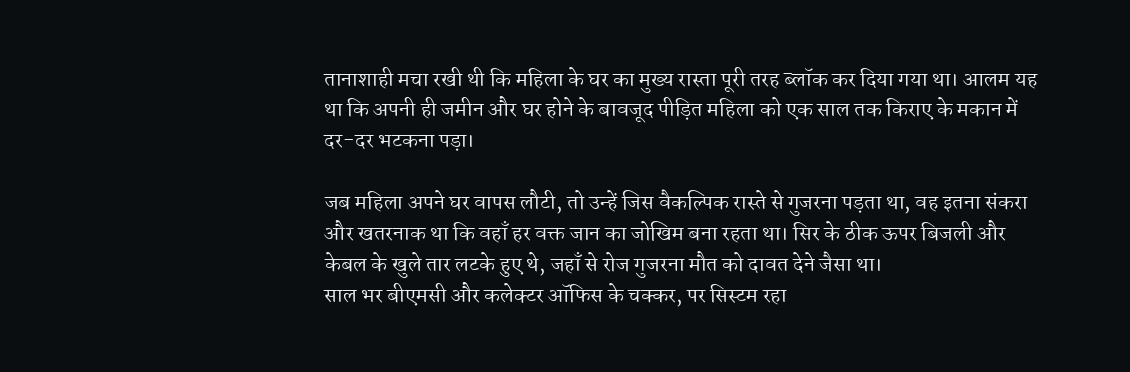तानाशाही मचा रखी थी कि महिला के घर का मुख्य रास्ता पूरी तरह ब्लॉक कर दिया गया था। आलम यह था कि अपनी ही जमीन और घर होने के बावजूद पीड़ित महिला को एक साल तक किराए के मकान में दर-दर भटकना पड़ा।

जब महिला अपने घर वापस लौटी, तो उन्हें जिस वैकल्पिक रास्ते से गुजरना पड़ता था, वह इतना संकरा और खतरनाक था कि वहाँ हर वक्त जान का जोखिम बना रहता था। सिर के ठीक ऊपर बिजली और केबल के खुले तार लटके हुए थे, जहाँ से रोज गुजरना मौत को दावत देने जैसा था।
साल भर बीएमसी और कलेक्टर ऑफिस के चक्कर, पर सिस्टम रहा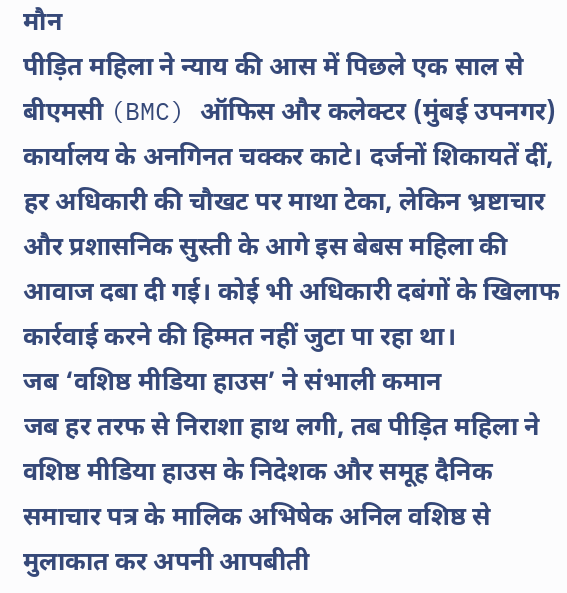मौन
पीड़ित महिला ने न्याय की आस में पिछले एक साल से बीएमसी (BMC) ऑफिस और कलेक्टर (मुंबई उपनगर) कार्यालय के अनगिनत चक्कर काटे। दर्जनों शिकायतें दीं, हर अधिकारी की चौखट पर माथा टेका, लेकिन भ्रष्टाचार और प्रशासनिक सुस्ती के आगे इस बेबस महिला की आवाज दबा दी गई। कोई भी अधिकारी दबंगों के खिलाफ कार्रवाई करने की हिम्मत नहीं जुटा पा रहा था।
जब ‘वशिष्ठ मीडिया हाउस’ ने संभाली कमान
जब हर तरफ से निराशा हाथ लगी, तब पीड़ित महिला ने वशिष्ठ मीडिया हाउस के निदेशक और समूह दैनिक समाचार पत्र के मालिक अभिषेक अनिल वशिष्ठ से मुलाकात कर अपनी आपबीती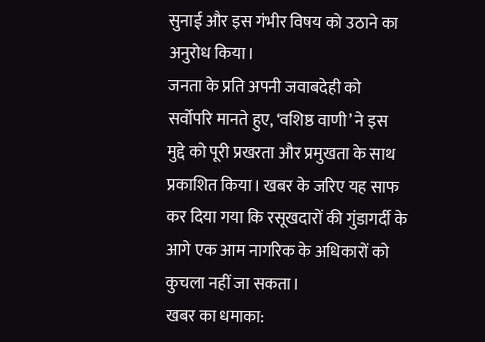सुनाई और इस गंभीर विषय को उठाने का अनुरोध किया।
जनता के प्रति अपनी जवाबदेही को सर्वोपरि मानते हुए, ‘वशिष्ठ वाणी’ ने इस मुद्दे को पूरी प्रखरता और प्रमुखता के साथ प्रकाशित किया। खबर के जरिए यह साफ कर दिया गया कि रसूखदारों की गुंडागर्दी के आगे एक आम नागरिक के अधिकारों को कुचला नहीं जा सकता।
खबर का धमाका: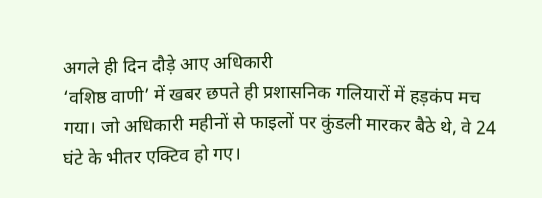अगले ही दिन दौड़े आए अधिकारी
‘वशिष्ठ वाणी’ में खबर छपते ही प्रशासनिक गलियारों में हड़कंप मच गया। जो अधिकारी महीनों से फाइलों पर कुंडली मारकर बैठे थे, वे 24 घंटे के भीतर एक्टिव हो गए।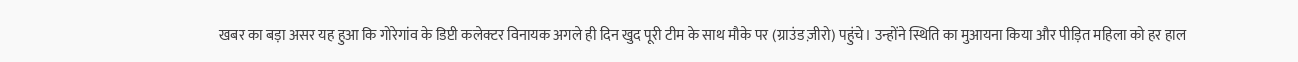खबर का बड़ा असर यह हुआ कि गोरेगांव के डिप्टी कलेक्टर विनायक अगले ही दिन खुद पूरी टीम के साथ मौके पर (ग्राउंड ज़ीरो) पहुंचे। उन्होंने स्थिति का मुआयना किया और पीड़ित महिला को हर हाल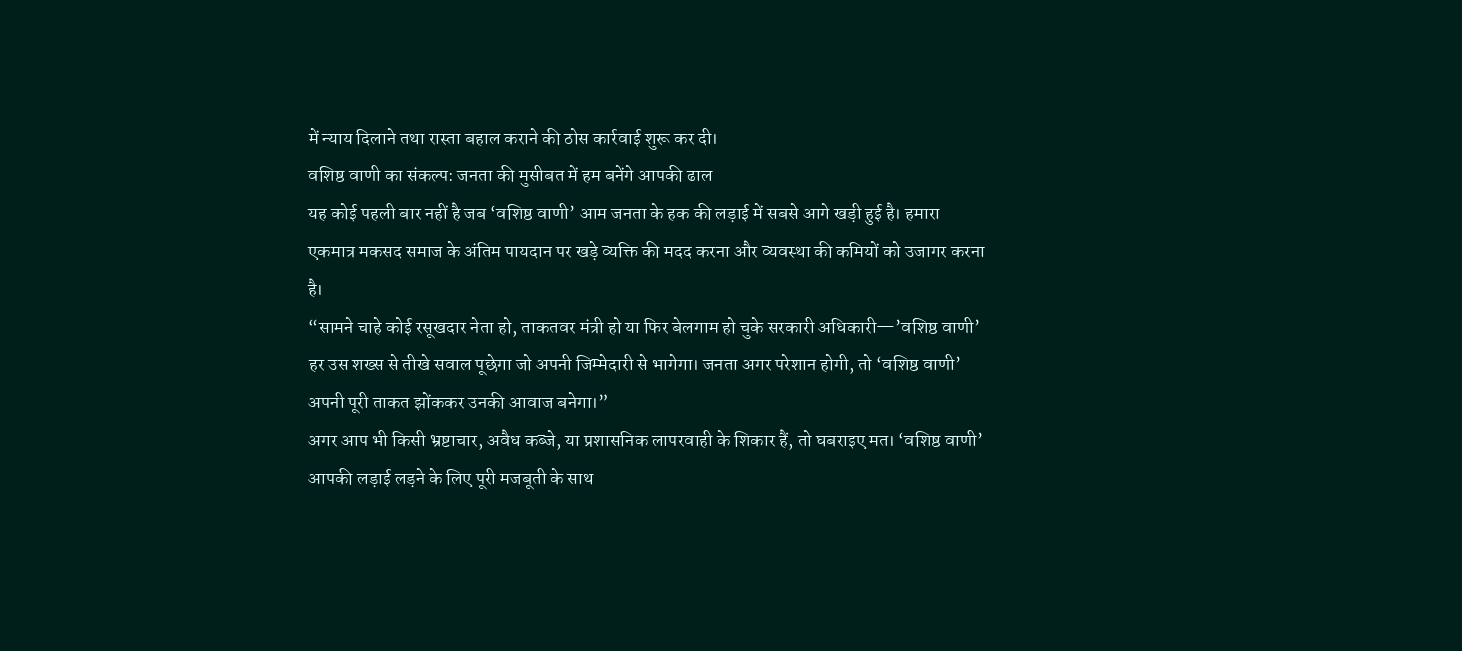में न्याय दिलाने तथा रास्ता बहाल कराने की ठोस कार्रवाई शुरू कर दी।
वशिष्ठ वाणी का संकल्प: जनता की मुसीबत में हम बनेंगे आपकी ढाल
यह कोई पहली बार नहीं है जब ‘वशिष्ठ वाणी’ आम जनता के हक की लड़ाई में सबसे आगे खड़ी हुई है। हमारा एकमात्र मकसद समाज के अंतिम पायदान पर खड़े व्यक्ति की मदद करना और व्यवस्था की कमियों को उजागर करना है।
“सामने चाहे कोई रसूखदार नेता हो, ताकतवर मंत्री हो या फिर बेलगाम हो चुके सरकारी अधिकारी—’वशिष्ठ वाणी’ हर उस शख्स से तीखे सवाल पूछेगा जो अपनी जिम्मेदारी से भागेगा। जनता अगर परेशान होगी, तो ‘वशिष्ठ वाणी’ अपनी पूरी ताकत झोंककर उनकी आवाज बनेगा।”
अगर आप भी किसी भ्रष्टाचार, अवैध कब्जे, या प्रशासनिक लापरवाही के शिकार हैं, तो घबराइए मत। ‘वशिष्ठ वाणी’ आपकी लड़ाई लड़ने के लिए पूरी मजबूती के साथ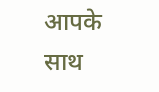आपके साथ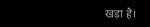खड़ा है।